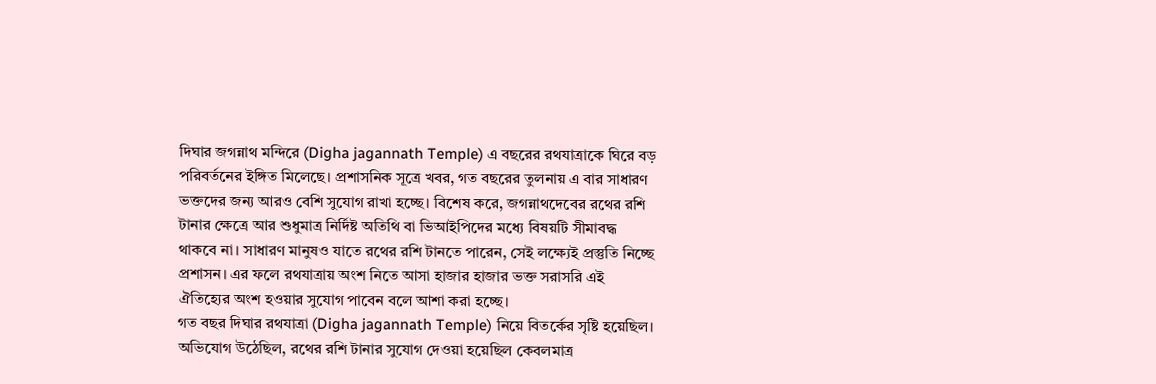দিঘার জগন্নাথ মন্দিরে (Digha jagannath Temple) এ বছরের রথযাত্রাকে ঘিরে বড় পরিবর্তনের ইঙ্গিত মিলেছে। প্রশাসনিক সূত্রে খবর, গত বছরের তুলনায় এ বার সাধারণ ভক্তদের জন্য আরও বেশি সুযোগ রাখা হচ্ছে। বিশেষ করে, জগন্নাথদেবের রথের রশি টানার ক্ষেত্রে আর শুধুমাত্র নির্দিষ্ট অতিথি বা ভিআইপিদের মধ্যে বিষয়টি সীমাবদ্ধ থাকবে না। সাধারণ মানুষও যাতে রথের রশি টানতে পারেন, সেই লক্ষ্যেই প্রস্তুতি নিচ্ছে প্রশাসন। এর ফলে রথযাত্রায় অংশ নিতে আসা হাজার হাজার ভক্ত সরাসরি এই ঐতিহ্যের অংশ হওয়ার সুযোগ পাবেন বলে আশা করা হচ্ছে।
গত বছর দিঘার রথযাত্রা (Digha jagannath Temple) নিয়ে বিতর্কের সৃষ্টি হয়েছিল। অভিযোগ উঠেছিল, রথের রশি টানার সুযোগ দেওয়া হয়েছিল কেবলমাত্র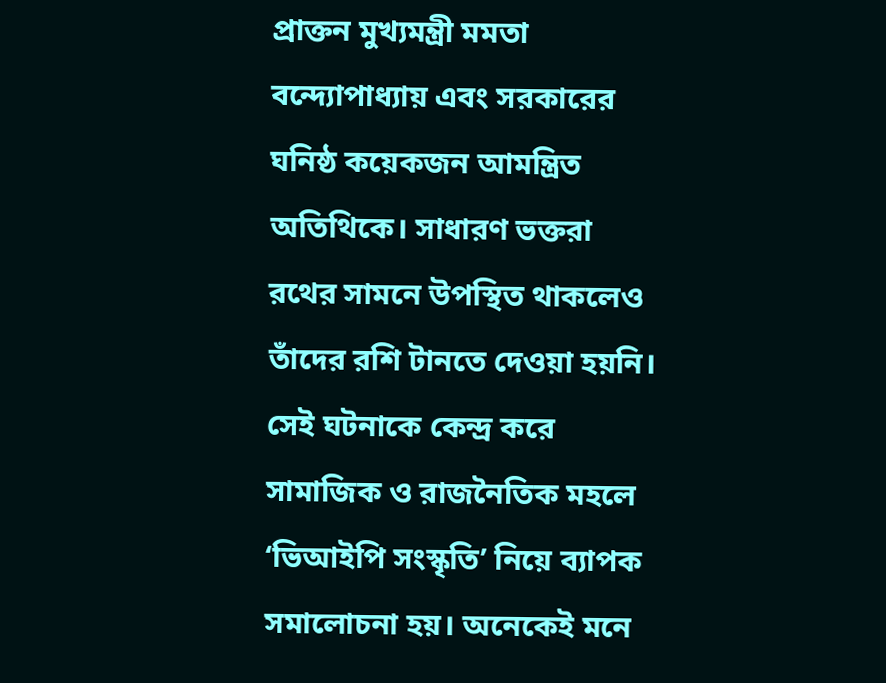প্রাক্তন মুখ্যমন্ত্রী মমতা বন্দ্যোপাধ্যায় এবং সরকারের ঘনিষ্ঠ কয়েকজন আমন্ত্রিত অতিথিকে। সাধারণ ভক্তরা রথের সামনে উপস্থিত থাকলেও তাঁদের রশি টানতে দেওয়া হয়নি। সেই ঘটনাকে কেন্দ্র করে সামাজিক ও রাজনৈতিক মহলে ‘ভিআইপি সংস্কৃতি’ নিয়ে ব্যাপক সমালোচনা হয়। অনেকেই মনে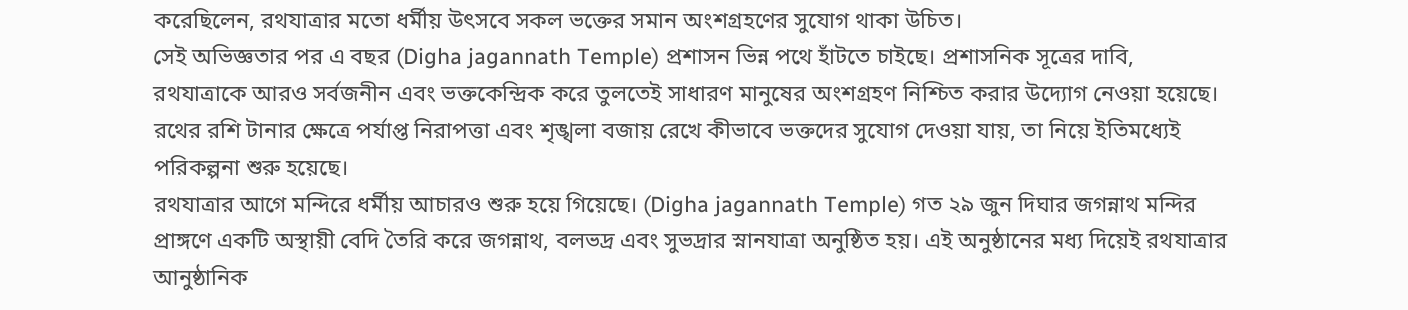করেছিলেন, রথযাত্রার মতো ধর্মীয় উৎসবে সকল ভক্তের সমান অংশগ্রহণের সুযোগ থাকা উচিত।
সেই অভিজ্ঞতার পর এ বছর (Digha jagannath Temple) প্রশাসন ভিন্ন পথে হাঁটতে চাইছে। প্রশাসনিক সূত্রের দাবি, রথযাত্রাকে আরও সর্বজনীন এবং ভক্তকেন্দ্রিক করে তুলতেই সাধারণ মানুষের অংশগ্রহণ নিশ্চিত করার উদ্যোগ নেওয়া হয়েছে। রথের রশি টানার ক্ষেত্রে পর্যাপ্ত নিরাপত্তা এবং শৃঙ্খলা বজায় রেখে কীভাবে ভক্তদের সুযোগ দেওয়া যায়, তা নিয়ে ইতিমধ্যেই পরিকল্পনা শুরু হয়েছে।
রথযাত্রার আগে মন্দিরে ধর্মীয় আচারও শুরু হয়ে গিয়েছে। (Digha jagannath Temple) গত ২৯ জুন দিঘার জগন্নাথ মন্দির প্রাঙ্গণে একটি অস্থায়ী বেদি তৈরি করে জগন্নাথ, বলভদ্র এবং সুভদ্রার স্নানযাত্রা অনুষ্ঠিত হয়। এই অনুষ্ঠানের মধ্য দিয়েই রথযাত্রার আনুষ্ঠানিক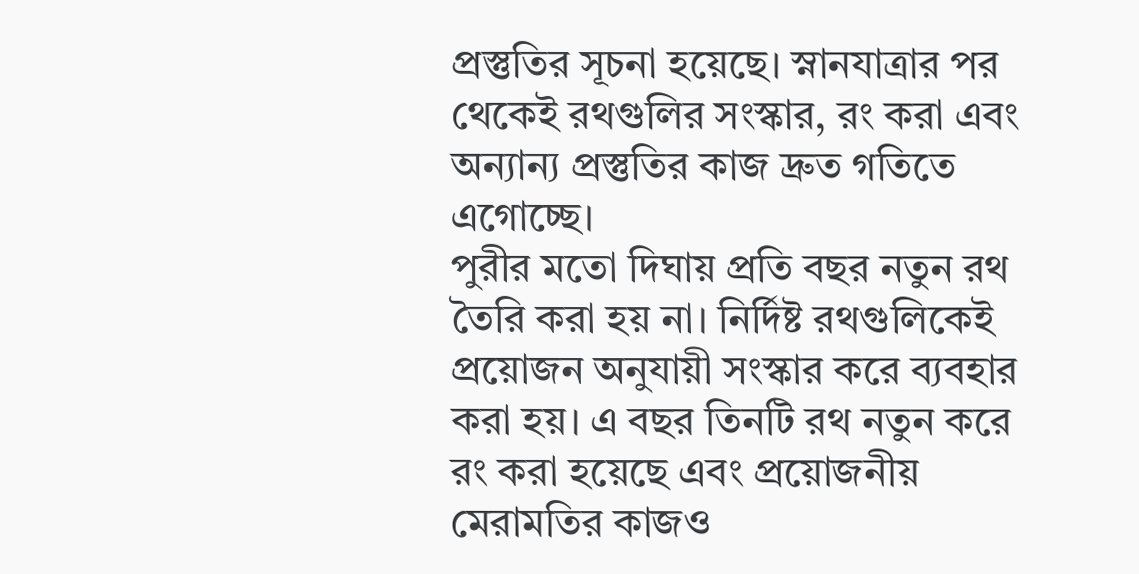প্রস্তুতির সূচনা হয়েছে। স্নানযাত্রার পর থেকেই রথগুলির সংস্কার, রং করা এবং অন্যান্য প্রস্তুতির কাজ দ্রুত গতিতে এগোচ্ছে।
পুরীর মতো দিঘায় প্রতি বছর নতুন রথ তৈরি করা হয় না। নির্দিষ্ট রথগুলিকেই প্রয়োজন অনুযায়ী সংস্কার করে ব্যবহার করা হয়। এ বছর তিনটি রথ নতুন করে রং করা হয়েছে এবং প্রয়োজনীয় মেরামতির কাজও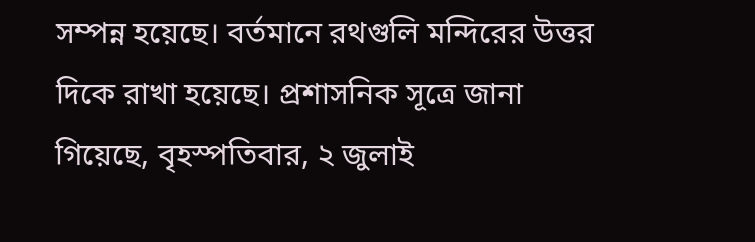সম্পন্ন হয়েছে। বর্তমানে রথগুলি মন্দিরের উত্তর দিকে রাখা হয়েছে। প্রশাসনিক সূত্রে জানা গিয়েছে, বৃহস্পতিবার, ২ জুলাই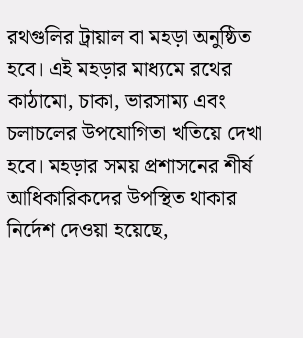রথগুলির ট্রায়াল বা মহড়া অনুষ্ঠিত হবে। এই মহড়ার মাধ্যমে রথের কাঠামো, চাকা, ভারসাম্য এবং চলাচলের উপযোগিতা খতিয়ে দেখা হবে। মহড়ার সময় প্রশাসনের শীর্ষ আধিকারিকদের উপস্থিত থাকার নির্দেশ দেওয়া হয়েছে,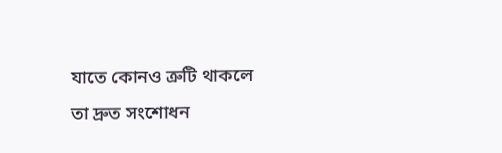যাতে কোনও ত্রুটি থাকলে তা দ্রুত সংশোধন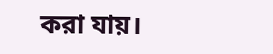করা যায়।